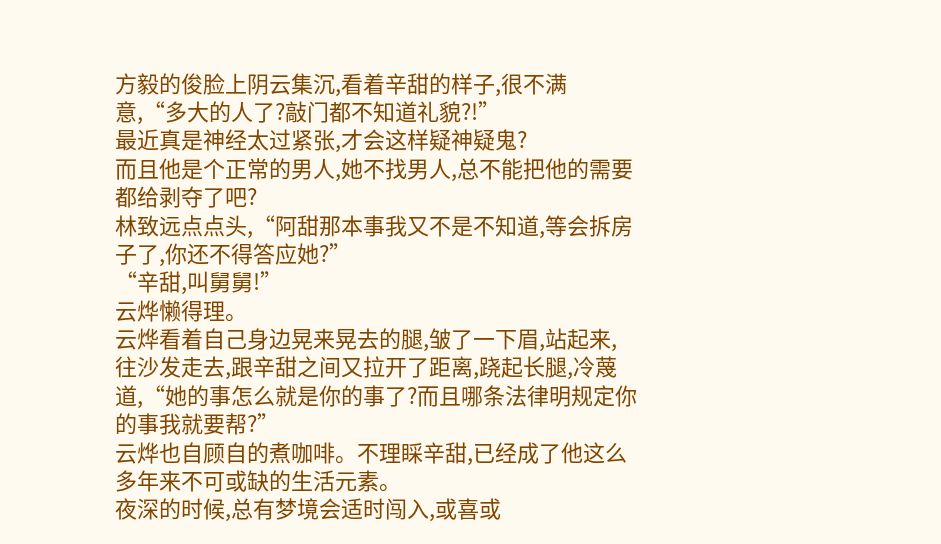方毅的俊脸上阴云集沉,看着辛甜的样子,很不满意,“多大的人了?敲门都不知道礼貌?!”
最近真是神经太过紧张,才会这样疑神疑鬼?
而且他是个正常的男人,她不找男人,总不能把他的需要都给剥夺了吧?
林致远点点头,“阿甜那本事我又不是不知道,等会拆房子了,你还不得答应她?”
“辛甜,叫舅舅!”
云烨懒得理。
云烨看着自己身边晃来晃去的腿,皱了一下眉,站起来,往沙发走去,跟辛甜之间又拉开了距离,跷起长腿,冷蔑道,“她的事怎么就是你的事了?而且哪条法律明规定你的事我就要帮?”
云烨也自顾自的煮咖啡。不理睬辛甜,已经成了他这么多年来不可或缺的生活元素。
夜深的时候,总有梦境会适时闯入,或喜或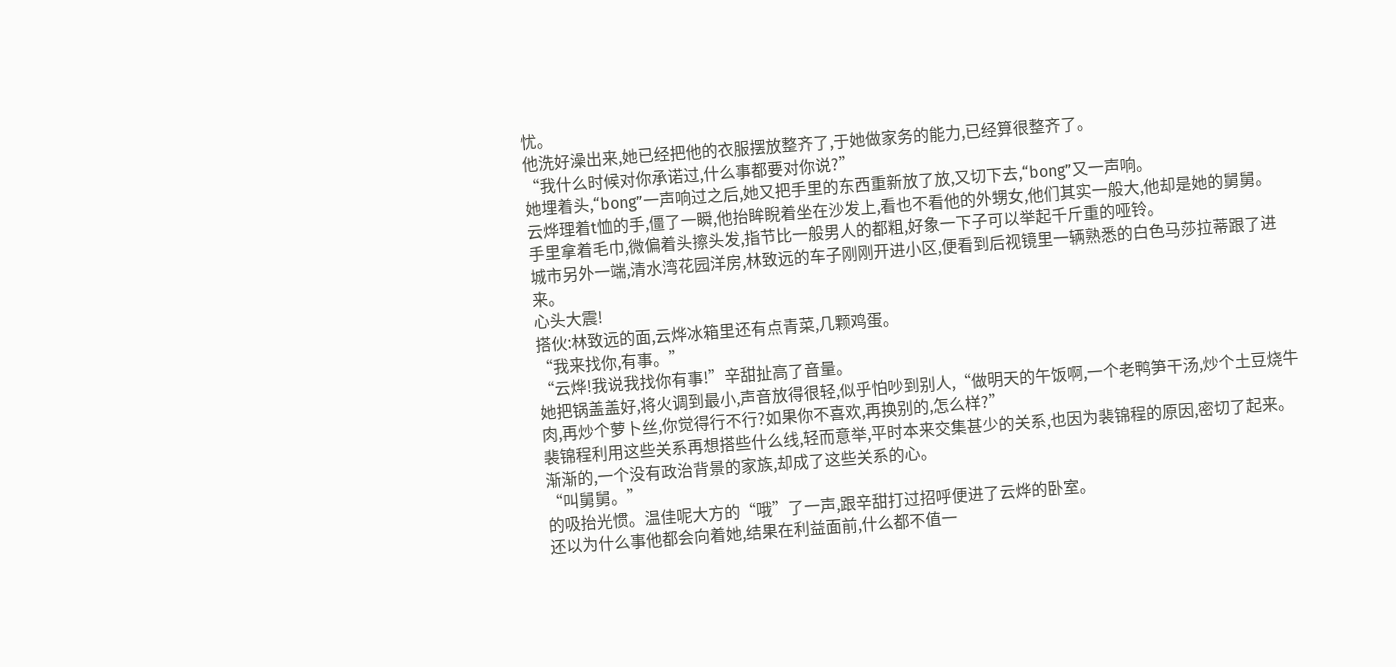忧。
他洗好澡出来,她已经把他的衣服摆放整齐了,于她做家务的能力,已经算很整齐了。
“我什么时候对你承诺过,什么事都要对你说?”
她埋着头,“bong”一声响过之后,她又把手里的东西重新放了放,又切下去,“bong”又一声响。
云烨理着t恤的手,僵了一瞬,他抬眸睨着坐在沙发上,看也不看他的外甥女,他们其实一般大,他却是她的舅舅。
手里拿着毛巾,微偏着头擦头发,指节比一般男人的都粗,好象一下子可以举起千斤重的哑铃。
城市另外一端,清水湾花园洋房,林致远的车子刚刚开进小区,便看到后视镜里一辆熟悉的白色马莎拉蒂跟了进来。
心头大震!
搭伙:林致远的面,云烨冰箱里还有点青菜,几颗鸡蛋。
“我来找你,有事。”
“云烨!我说我找你有事!”辛甜扯高了音量。
她把锅盖盖好,将火调到最小,声音放得很轻,似乎怕吵到别人,“做明天的午饭啊,一个老鸭笋干汤,炒个土豆烧牛肉,再炒个萝卜丝,你觉得行不行?如果你不喜欢,再换别的,怎么样?”
裴锦程利用这些关系再想搭些什么线,轻而意举,平时本来交集甚少的关系,也因为裴锦程的原因,密切了起来。渐渐的,一个没有政治背景的家族,却成了这些关系的心。
“叫舅舅。”
的吸抬光惯。温佳呢大方的“哦”了一声,跟辛甜打过招呼便进了云烨的卧室。
还以为什么事他都会向着她,结果在利益面前,什么都不值一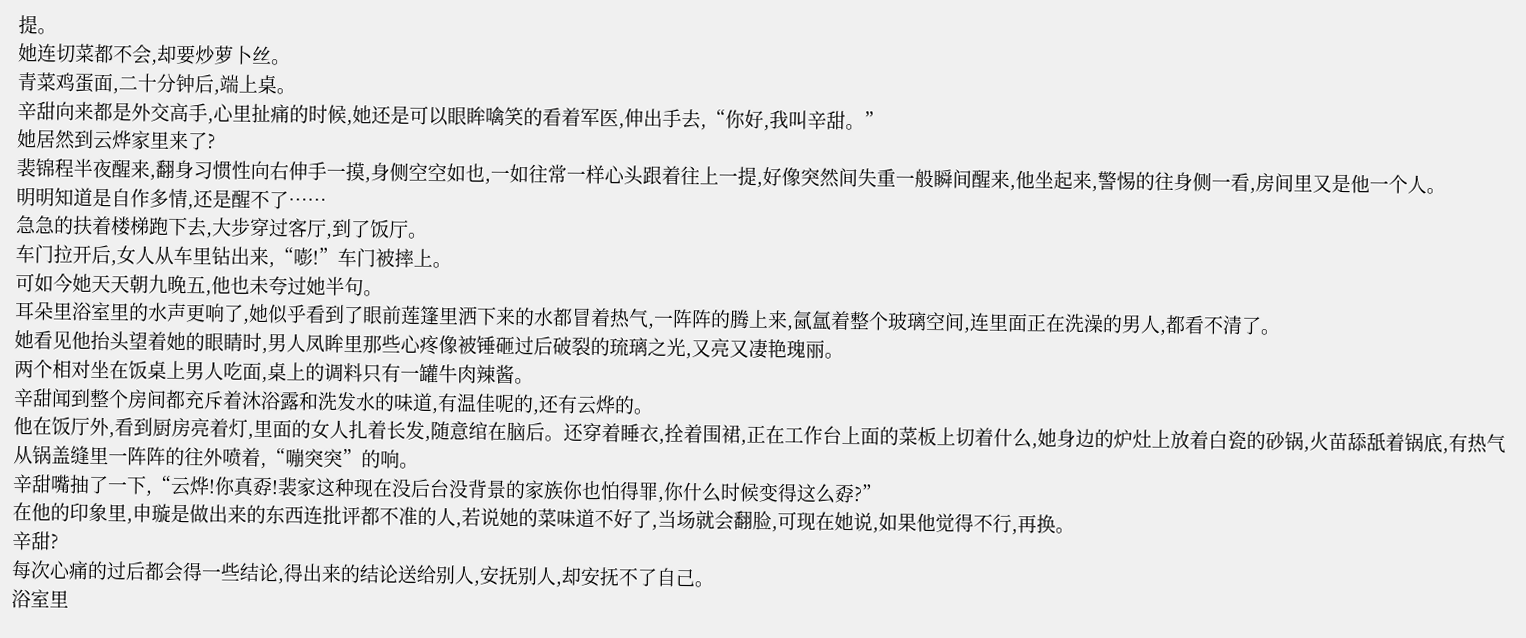提。
她连切菜都不会,却要炒萝卜丝。
青菜鸡蛋面,二十分钟后,端上桌。
辛甜向来都是外交高手,心里扯痛的时候,她还是可以眼眸噙笑的看着军医,伸出手去,“你好,我叫辛甜。”
她居然到云烨家里来了?
裴锦程半夜醒来,翻身习惯性向右伸手一摸,身侧空空如也,一如往常一样心头跟着往上一提,好像突然间失重一般瞬间醒来,他坐起来,警惕的往身侧一看,房间里又是他一个人。
明明知道是自作多情,还是醒不了……
急急的扶着楼梯跑下去,大步穿过客厅,到了饭厅。
车门拉开后,女人从车里钻出来,“嘭!”车门被摔上。
可如今她天天朝九晚五,他也未夸过她半句。
耳朵里浴室里的水声更响了,她似乎看到了眼前莲篷里洒下来的水都冒着热气,一阵阵的腾上来,氤氲着整个玻璃空间,连里面正在洗澡的男人,都看不清了。
她看见他抬头望着她的眼睛时,男人凤眸里那些心疼像被锤砸过后破裂的琉璃之光,又亮又凄艳瑰丽。
两个相对坐在饭桌上男人吃面,桌上的调料只有一罐牛肉辣酱。
辛甜闻到整个房间都充斥着沐浴露和洗发水的味道,有温佳呢的,还有云烨的。
他在饭厅外,看到厨房亮着灯,里面的女人扎着长发,随意绾在脑后。还穿着睡衣,拴着围裙,正在工作台上面的菜板上切着什么,她身边的炉灶上放着白瓷的砂锅,火苗舔舐着锅底,有热气从锅盖缝里一阵阵的往外喷着,“嘣突突”的响。
辛甜嘴抽了一下,“云烨!你真孬!裴家这种现在没后台没背景的家族你也怕得罪,你什么时候变得这么孬?”
在他的印象里,申璇是做出来的东西连批评都不准的人,若说她的菜味道不好了,当场就会翻脸,可现在她说,如果他觉得不行,再换。
辛甜?
每次心痛的过后都会得一些结论,得出来的结论送给别人,安抚别人,却安抚不了自己。
浴室里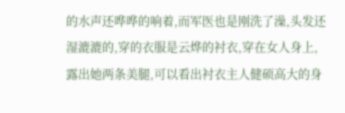的水声还哗哗的响着,而军医也是刚洗了澡,头发还湿漉漉的,穿的衣服是云烨的衬衣,穿在女人身上,露出她两条美腿,可以看出衬衣主人健硕高大的身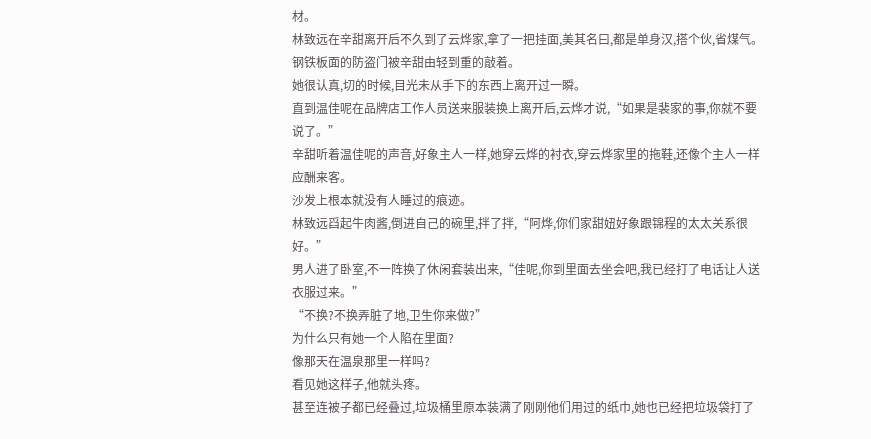材。
林致远在辛甜离开后不久到了云烨家,拿了一把挂面,美其名曰,都是单身汉,搭个伙,省煤气。
钢铁板面的防盗门被辛甜由轻到重的敲着。
她很认真,切的时候,目光未从手下的东西上离开过一瞬。
直到温佳呢在品牌店工作人员送来服装换上离开后,云烨才说,“如果是裴家的事,你就不要说了。”
辛甜听着温佳呢的声音,好象主人一样,她穿云烨的衬衣,穿云烨家里的拖鞋,还像个主人一样应酬来客。
沙发上根本就没有人睡过的痕迹。
林致远舀起牛肉酱,倒进自己的碗里,拌了拌,“阿烨,你们家甜妞好象跟锦程的太太关系很好。”
男人进了卧室,不一阵换了休闲套装出来,“佳呢,你到里面去坐会吧,我已经打了电话让人送衣服过来。”
“不换?不换弄脏了地,卫生你来做?”
为什么只有她一个人陷在里面?
像那天在温泉那里一样吗?
看见她这样子,他就头疼。
甚至连被子都已经叠过,垃圾桶里原本装满了刚刚他们用过的纸巾,她也已经把垃圾袋打了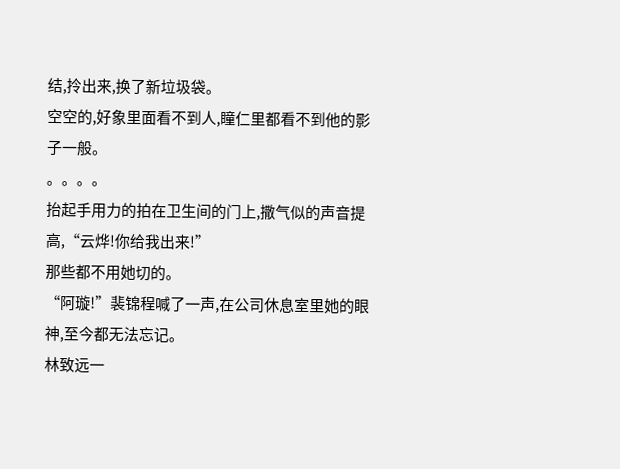结,拎出来,换了新垃圾袋。
空空的,好象里面看不到人,瞳仁里都看不到他的影子一般。
。。。。
抬起手用力的拍在卫生间的门上,撒气似的声音提高,“云烨!你给我出来!”
那些都不用她切的。
“阿璇!”裴锦程喊了一声,在公司休息室里她的眼神,至今都无法忘记。
林致远一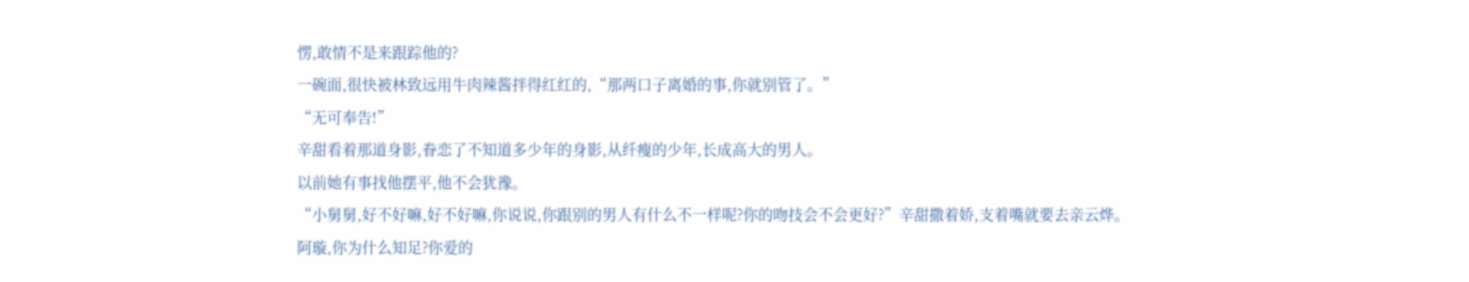愣,敢情不是来跟踪他的?
一碗面,很快被林致远用牛肉辣酱拌得红红的,“那两口子离婚的事,你就别管了。”
“无可奉告!”
辛甜看着那道身影,眷恋了不知道多少年的身影,从纤瘦的少年,长成高大的男人。
以前她有事找他摆平,他不会犹豫。
“小舅舅,好不好嘛,好不好嘛,你说说,你跟别的男人有什么不一样呢?你的吻技会不会更好?”辛甜撒着娇,支着嘴就要去亲云烨。
阿璇,你为什么知足?你爱的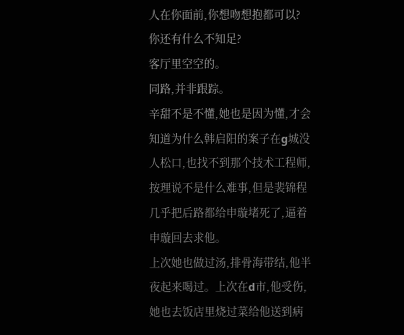人在你面前,你想吻想抱都可以?你还有什么不知足?
客厅里空空的。
同路,并非跟踪。
辛甜不是不懂,她也是因为懂,才会知道为什么韩启阳的案子在g城没人松口,也找不到那个技术工程师,按理说不是什么难事,但是裴锦程几乎把后路都给申璇堵死了,逼着申璇回去求他。
上次她也做过汤,排骨海带结,他半夜起来喝过。上次在d市,他受伤,她也去饭店里烧过菜给他送到病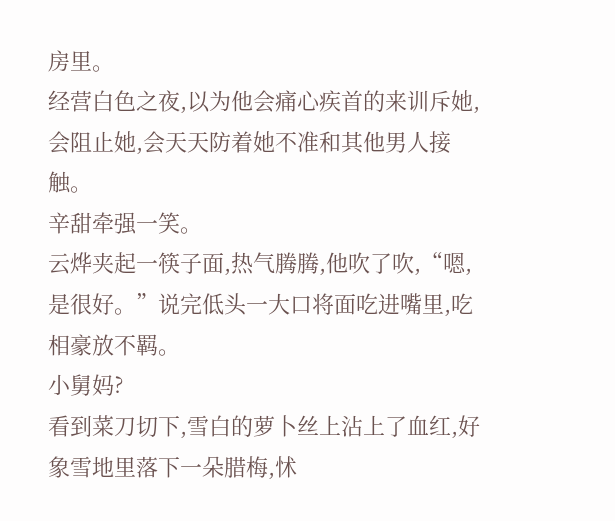房里。
经营白色之夜,以为他会痛心疾首的来训斥她,会阻止她,会天天防着她不准和其他男人接触。
辛甜牵强一笑。
云烨夹起一筷子面,热气腾腾,他吹了吹,“嗯,是很好。”说完低头一大口将面吃进嘴里,吃相豪放不羁。
小舅妈?
看到菜刀切下,雪白的萝卜丝上沾上了血红,好象雪地里落下一朵腊梅,怵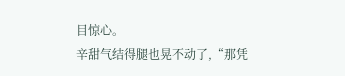目惊心。
辛甜气结得腿也晃不动了,“那凭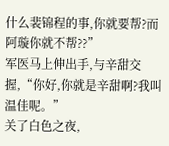什么裴锦程的事,你就要帮?而阿璇你就不帮??”
军医马上伸出手,与辛甜交握,“你好,你就是辛甜啊?我叫温佳呢。”
关了白色之夜,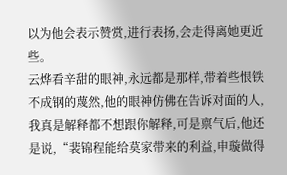以为他会表示赞赏,进行表扬,会走得离她更近些。
云烨看辛甜的眼神,永远都是那样,带着些恨铁不成钢的蔑然,他的眼神仿佛在告诉对面的人,我真是解释都不想跟你解释,可是禀气后,他还是说,“裴锦程能给莫家带来的利益,申璇做得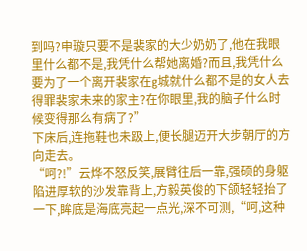到吗?申璇只要不是裴家的大少奶奶了,他在我眼里什么都不是,我凭什么帮她离婚?而且,我凭什么要为了一个离开裴家在g城就什么都不是的女人去得罪裴家未来的家主?在你眼里,我的脑子什么时候变得那么有病了?”
下床后,连拖鞋也未趿上,便长腿迈开大步朝厅的方向走去。
“呵?!”云烨不怒反笑,展臂往后一靠,强硕的身躯陷进厚软的沙发靠背上,方毅英俊的下颌轻轻抬了一下,眸底是海底亮起一点光,深不可测,“呵,这种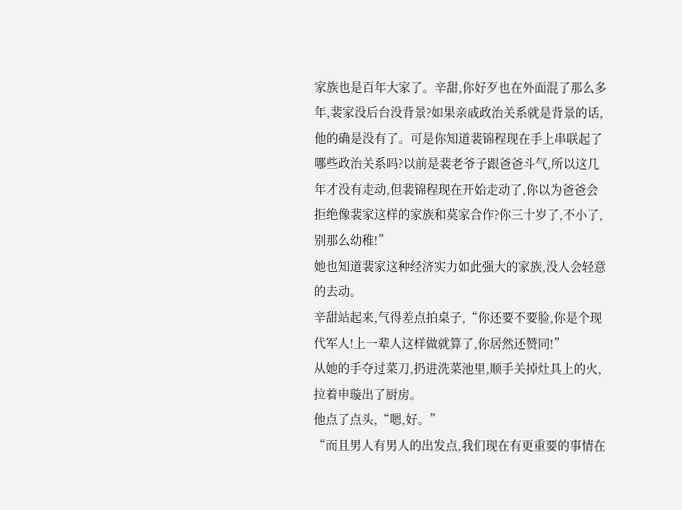家族也是百年大家了。辛甜,你好歹也在外面混了那么多年,裴家没后台没背景?如果亲戚政治关系就是背景的话,他的确是没有了。可是你知道裴锦程现在手上串联起了哪些政治关系吗?以前是裴老爷子跟爸爸斗气,所以这几年才没有走动,但裴锦程现在开始走动了,你以为爸爸会拒绝像裴家这样的家族和莫家合作?你三十岁了,不小了,别那么幼稚!”
她也知道裴家这种经济实力如此强大的家族,没人会轻意的去动。
辛甜站起来,气得差点拍桌子,“你还要不要脸,你是个现代军人!上一辈人这样做就算了,你居然还赞同!”
从她的手夺过菜刀,扔进洗菜池里,顺手关掉灶具上的火,拉着申璇出了厨房。
他点了点头,“嗯,好。”
“而且男人有男人的出发点,我们现在有更重要的事情在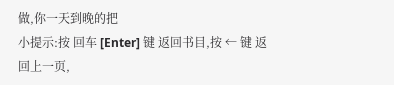做,你一天到晚的把
小提示:按 回车 [Enter] 键 返回书目,按 ← 键 返回上一页,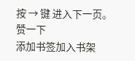按 → 键 进入下一页。
赞一下
添加书签加入书架